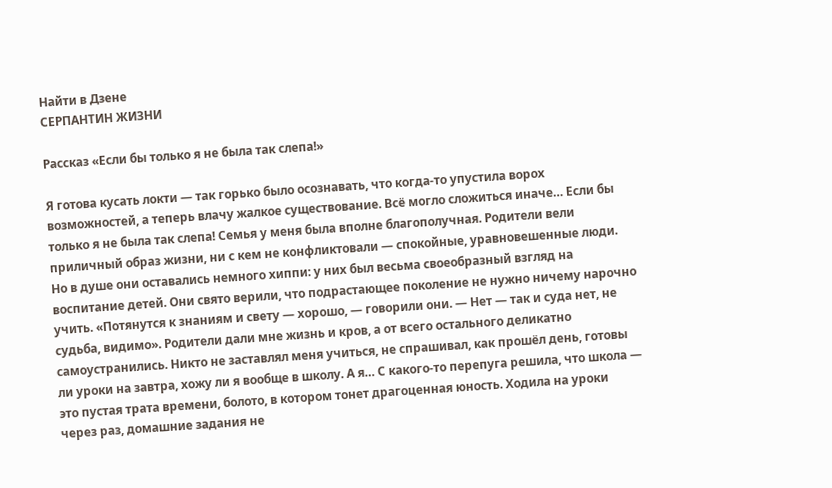Найти в Дзене
СЕРПАНТИН ЖИЗНИ

Рассказ «Если бы только я не была так слепа!»

Я готова кусать локти — так горько было осознавать, что когда‑то упустила ворох возможностей, а теперь влачу жалкое существование. Всё могло сложиться иначе… Если бы только я не была так слепа! Семья у меня была вполне благополучная. Родители вели приличный образ жизни, ни с кем не конфликтовали — спокойные, уравновешенные люди. Но в душе они оставались немного хиппи: у них был весьма своеобразный взгляд на воспитание детей. Они свято верили, что подрастающее поколение не нужно ничему нарочно учить. «Потянутся к знаниям и свету — хорошо, — говорили они. — Нет — так и суда нет, не судьба, видимо». Родители дали мне жизнь и кров, а от всего остального деликатно самоустранились. Никто не заставлял меня учиться, не спрашивал, как прошёл день, готовы ли уроки на завтра, хожу ли я вообще в школу. А я… С какого‑то перепуга решила, что школа — это пустая трата времени, болото, в котором тонет драгоценная юность. Ходила на уроки через раз, домашние задания не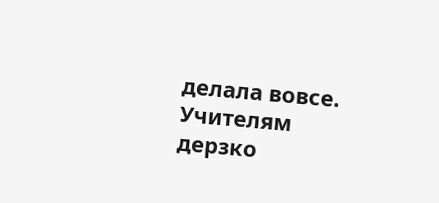делала вовсе. Учителям дерзко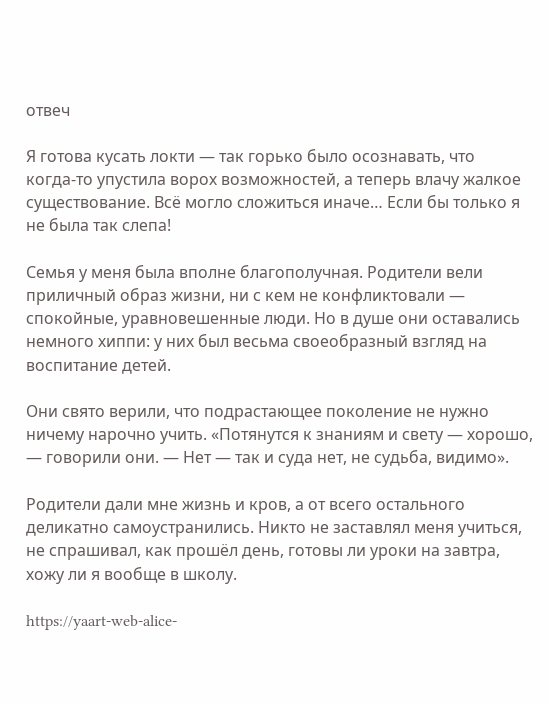отвеч

Я готова кусать локти — так горько было осознавать, что когда‑то упустила ворох возможностей, а теперь влачу жалкое существование. Всё могло сложиться иначе… Если бы только я не была так слепа!

Семья у меня была вполне благополучная. Родители вели приличный образ жизни, ни с кем не конфликтовали — спокойные, уравновешенные люди. Но в душе они оставались немного хиппи: у них был весьма своеобразный взгляд на воспитание детей.

Они свято верили, что подрастающее поколение не нужно ничему нарочно учить. «Потянутся к знаниям и свету — хорошо, — говорили они. — Нет — так и суда нет, не судьба, видимо».

Родители дали мне жизнь и кров, а от всего остального деликатно самоустранились. Никто не заставлял меня учиться, не спрашивал, как прошёл день, готовы ли уроки на завтра, хожу ли я вообще в школу.

https://yaart-web-alice-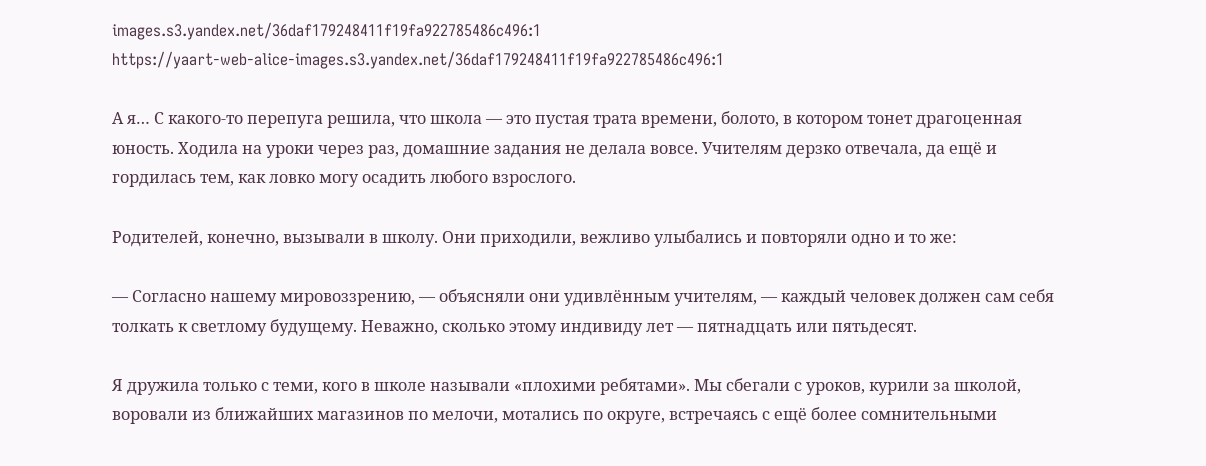images.s3.yandex.net/36daf179248411f19fa922785486c496:1
https://yaart-web-alice-images.s3.yandex.net/36daf179248411f19fa922785486c496:1

А я… С какого‑то перепуга решила, что школа — это пустая трата времени, болото, в котором тонет драгоценная юность. Ходила на уроки через раз, домашние задания не делала вовсе. Учителям дерзко отвечала, да ещё и гордилась тем, как ловко могу осадить любого взрослого.

Родителей, конечно, вызывали в школу. Они приходили, вежливо улыбались и повторяли одно и то же:

— Согласно нашему мировоззрению, — объясняли они удивлённым учителям, — каждый человек должен сам себя толкать к светлому будущему. Неважно, сколько этому индивиду лет — пятнадцать или пятьдесят.

Я дружила только с теми, кого в школе называли «плохими ребятами». Мы сбегали с уроков, курили за школой, воровали из ближайших магазинов по мелочи, мотались по округе, встречаясь с ещё более сомнительными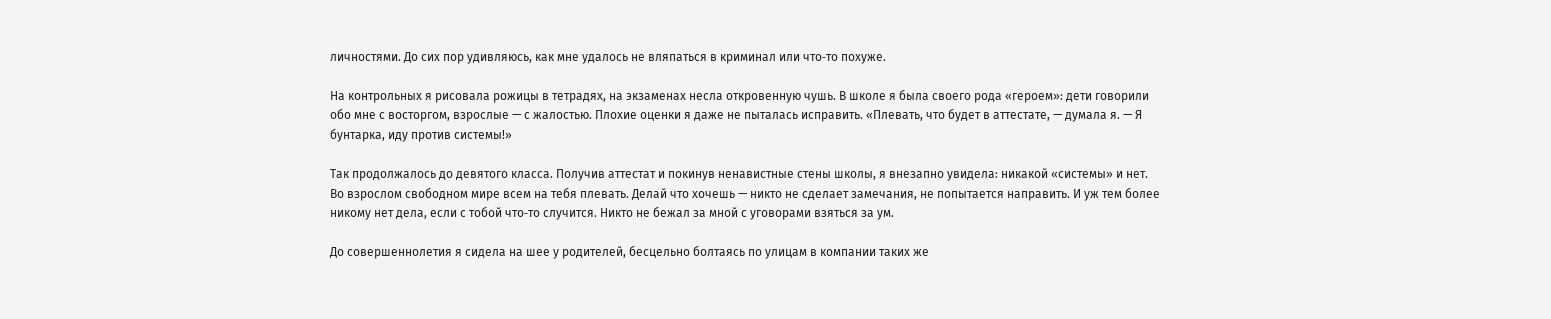личностями. До сих пор удивляюсь, как мне удалось не вляпаться в криминал или что‑то похуже.

На контрольных я рисовала рожицы в тетрадях, на экзаменах несла откровенную чушь. В школе я была своего рода «героем»: дети говорили обо мне с восторгом, взрослые — с жалостью. Плохие оценки я даже не пыталась исправить. «Плевать, что будет в аттестате, — думала я. — Я бунтарка, иду против системы!»

Так продолжалось до девятого класса. Получив аттестат и покинув ненавистные стены школы, я внезапно увидела: никакой «системы» и нет. Во взрослом свободном мире всем на тебя плевать. Делай что хочешь — никто не сделает замечания, не попытается направить. И уж тем более никому нет дела, если с тобой что‑то случится. Никто не бежал за мной с уговорами взяться за ум.

До совершеннолетия я сидела на шее у родителей, бесцельно болтаясь по улицам в компании таких же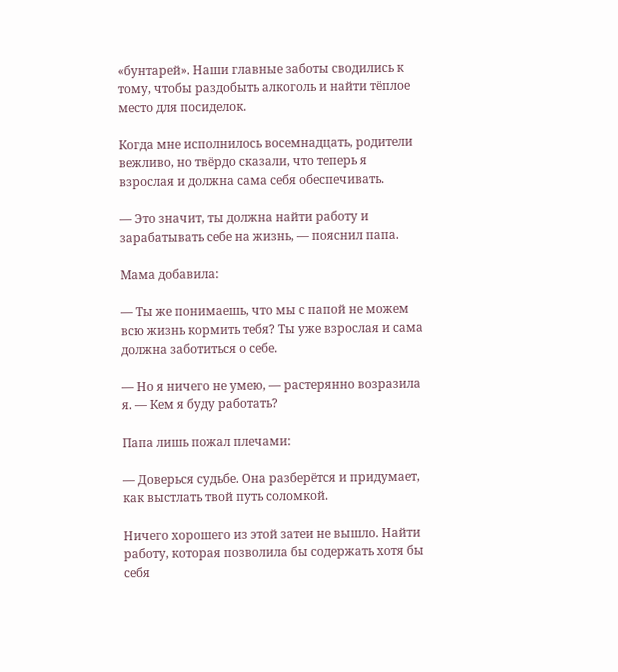«бунтарей». Наши главные заботы сводились к тому, чтобы раздобыть алкоголь и найти тёплое место для посиделок.

Когда мне исполнилось восемнадцать, родители вежливо, но твёрдо сказали, что теперь я взрослая и должна сама себя обеспечивать.

— Это значит, ты должна найти работу и зарабатывать себе на жизнь, — пояснил папа.

Мама добавила:

— Ты же понимаешь, что мы с папой не можем всю жизнь кормить тебя? Ты уже взрослая и сама должна заботиться о себе.

— Но я ничего не умею, — растерянно возразила я. — Кем я буду работать?

Папа лишь пожал плечами:

— Доверься судьбе. Она разберётся и придумает, как выстлать твой путь соломкой.

Ничего хорошего из этой затеи не вышло. Найти работу, которая позволила бы содержать хотя бы себя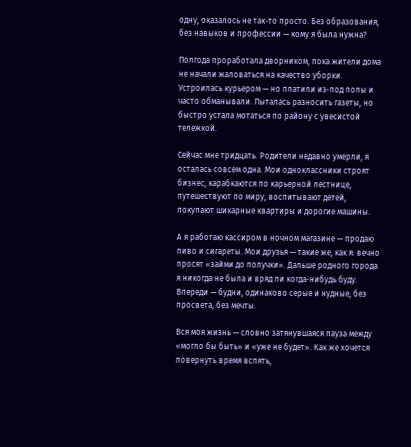одну, оказалось не так-то просто. Без образования, без навыков и профессии — кому я была нужна?

Полгода проработала дворником, пока жители дома не начали жаловаться на качество уборки. Устроилась курьером — но платили из‑под полы и часто обманывали. Пыталась разносить газеты, но быстро устала мотаться по району с увесистой тележкой.

Сейчас мне тридцать. Родители недавно умерли, я осталась совсем одна. Мои одноклассники строят бизнес, карабкаются по карьерной лестнице, путешествуют по миру, воспитывают детей, покупают шикарные квартиры и дорогие машины.

А я работаю кассиром в ночном магазине — продаю пиво и сигареты. Мои друзья — такие же, как я: вечно просят «займи до получки». Дальше родного города я никогда не была и вряд ли когда‑нибудь буду. Впереди — будни, одинаково серые и нудные, без просвета, без мечты.

Вся моя жизнь — словно затянувшаяся пауза между «могло бы быть» и «уже не будет». Как же хочется повернуть время вспять,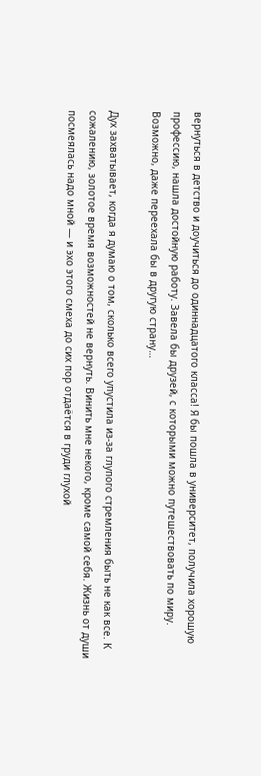вернуться в детство и доучиться до одиннадцатого класса! Я бы пошла в университет, получила хорошую профессию, нашла достойную работу. Завела бы друзей, с которыми можно путешествовать по миру. Возможно, даже переехала бы в другую страну…

Дух захватывает, когда я думаю о том, сколько всего упустила из‑за глупого стремления быть не как все. К сожалению, золотое время возможностей не вернуть. Винить мне некого, кроме самой себя. Жизнь от души посмеялась надо мной — и эхо этого смеха до сих пор отдаётся в груди глухой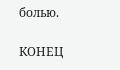болью.

КОНЕЦ